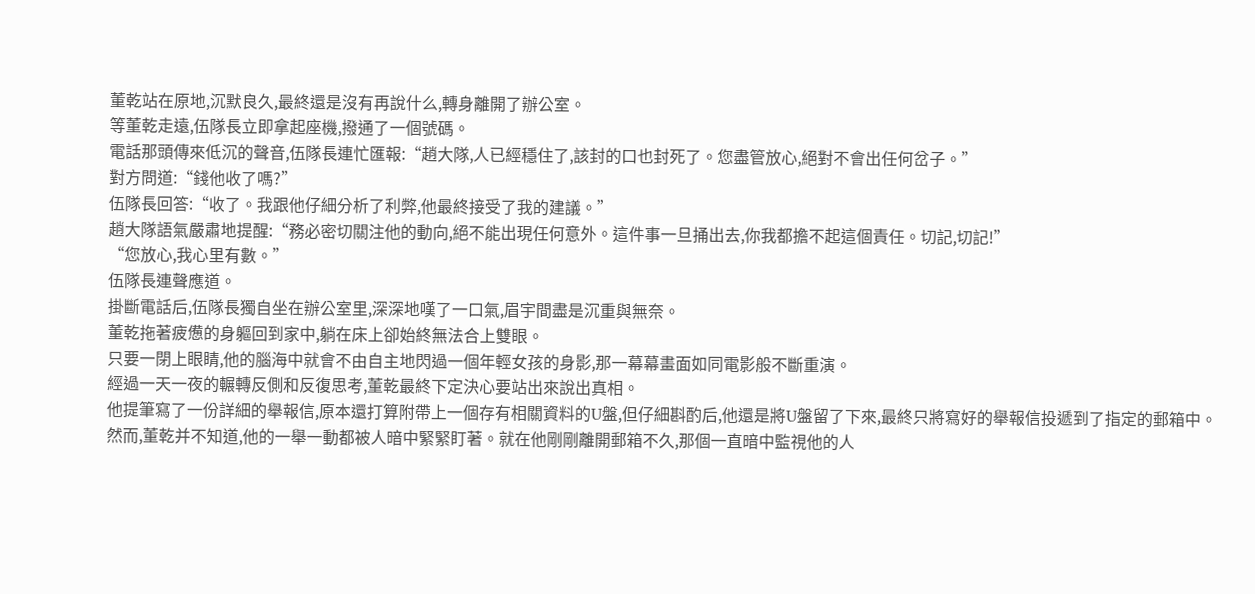董乾站在原地,沉默良久,最終還是沒有再說什么,轉身離開了辦公室。
等董乾走遠,伍隊長立即拿起座機,撥通了一個號碼。
電話那頭傳來低沉的聲音,伍隊長連忙匯報:“趙大隊,人已經穩住了,該封的口也封死了。您盡管放心,絕對不會出任何岔子。”
對方問道:“錢他收了嗎?”
伍隊長回答:“收了。我跟他仔細分析了利弊,他最終接受了我的建議。”
趙大隊語氣嚴肅地提醒:“務必密切關注他的動向,絕不能出現任何意外。這件事一旦捅出去,你我都擔不起這個責任。切記,切記!”
“您放心,我心里有數。”
伍隊長連聲應道。
掛斷電話后,伍隊長獨自坐在辦公室里,深深地嘆了一口氣,眉宇間盡是沉重與無奈。
董乾拖著疲憊的身軀回到家中,躺在床上卻始終無法合上雙眼。
只要一閉上眼睛,他的腦海中就會不由自主地閃過一個年輕女孩的身影,那一幕幕畫面如同電影般不斷重演。
經過一天一夜的輾轉反側和反復思考,董乾最終下定決心要站出來說出真相。
他提筆寫了一份詳細的舉報信,原本還打算附帶上一個存有相關資料的U盤,但仔細斟酌后,他還是將U盤留了下來,最終只將寫好的舉報信投遞到了指定的郵箱中。
然而,董乾并不知道,他的一舉一動都被人暗中緊緊盯著。就在他剛剛離開郵箱不久,那個一直暗中監視他的人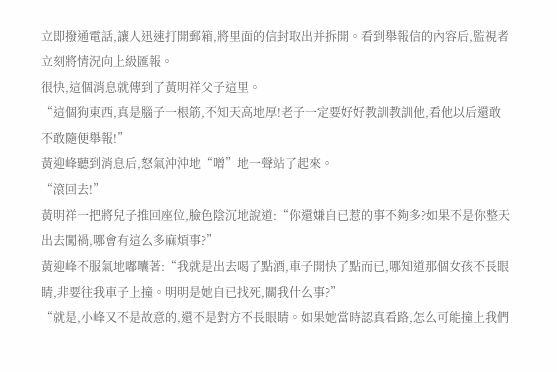立即撥通電話,讓人迅速打開郵箱,將里面的信封取出并拆開。看到舉報信的內容后,監視者立刻將情況向上級匯報。
很快,這個消息就傳到了黃明祥父子這里。
“這個狗東西,真是腦子一根筋,不知天高地厚!老子一定要好好教訓教訓他,看他以后還敢不敢隨便舉報!”
黃迎峰聽到消息后,怒氣沖沖地“噌”地一聲站了起來。
“滾回去!”
黃明祥一把將兒子推回座位,臉色陰沉地說道:“你還嫌自已惹的事不夠多?如果不是你整天出去闖禍,哪會有這么多麻煩事?”
黃迎峰不服氣地嘟囔著:“我就是出去喝了點酒,車子開快了點而已,哪知道那個女孩不長眼睛,非要往我車子上撞。明明是她自已找死,關我什么事?”
“就是,小峰又不是故意的,還不是對方不長眼睛。如果她當時認真看路,怎么可能撞上我們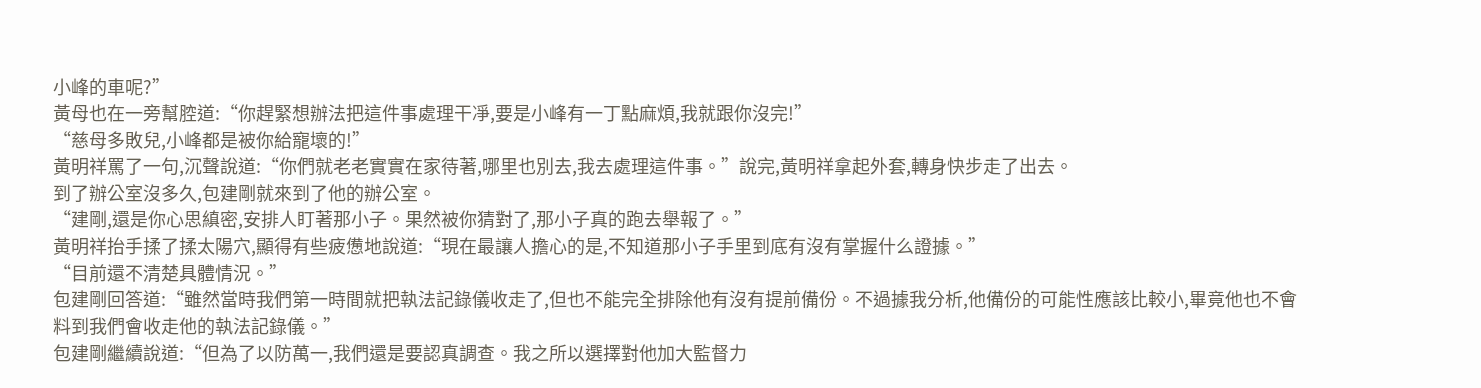小峰的車呢?”
黃母也在一旁幫腔道:“你趕緊想辦法把這件事處理干凈,要是小峰有一丁點麻煩,我就跟你沒完!”
“慈母多敗兒,小峰都是被你給寵壞的!”
黃明祥罵了一句,沉聲說道:“你們就老老實實在家待著,哪里也別去,我去處理這件事。”說完,黃明祥拿起外套,轉身快步走了出去。
到了辦公室沒多久,包建剛就來到了他的辦公室。
“建剛,還是你心思縝密,安排人盯著那小子。果然被你猜對了,那小子真的跑去舉報了。”
黃明祥抬手揉了揉太陽穴,顯得有些疲憊地說道:“現在最讓人擔心的是,不知道那小子手里到底有沒有掌握什么證據。”
“目前還不清楚具體情況。”
包建剛回答道:“雖然當時我們第一時間就把執法記錄儀收走了,但也不能完全排除他有沒有提前備份。不過據我分析,他備份的可能性應該比較小,畢竟他也不會料到我們會收走他的執法記錄儀。”
包建剛繼續說道:“但為了以防萬一,我們還是要認真調查。我之所以選擇對他加大監督力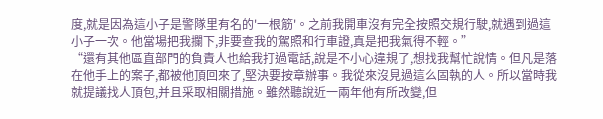度,就是因為這小子是警隊里有名的'一根筋'。之前我開車沒有完全按照交規行駛,就遇到過這小子一次。他當場把我攔下,非要查我的駕照和行車證,真是把我氣得不輕。”
“還有其他區直部門的負責人也給我打過電話,說是不小心違規了,想找我幫忙說情。但凡是落在他手上的案子,都被他頂回來了,堅決要按章辦事。我從來沒見過這么固執的人。所以當時我就提議找人頂包,并且采取相關措施。雖然聽說近一兩年他有所改變,但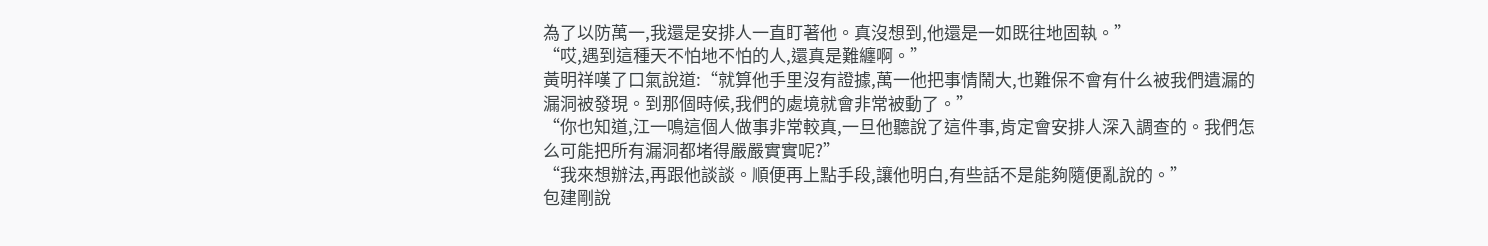為了以防萬一,我還是安排人一直盯著他。真沒想到,他還是一如既往地固執。”
“哎,遇到這種天不怕地不怕的人,還真是難纏啊。”
黃明祥嘆了口氣說道:“就算他手里沒有證據,萬一他把事情鬧大,也難保不會有什么被我們遺漏的漏洞被發現。到那個時候,我們的處境就會非常被動了。”
“你也知道,江一鳴這個人做事非常較真,一旦他聽說了這件事,肯定會安排人深入調查的。我們怎么可能把所有漏洞都堵得嚴嚴實實呢?”
“我來想辦法,再跟他談談。順便再上點手段,讓他明白,有些話不是能夠隨便亂說的。”
包建剛說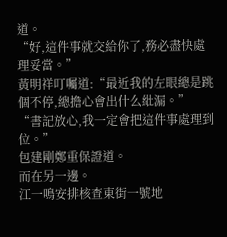道。
“好,這件事就交給你了,務必盡快處理妥當。”
黃明祥叮囑道:“最近我的左眼總是跳個不停,總擔心會出什么紕漏。”
“書記放心,我一定會把這件事處理到位。”
包建剛鄭重保證道。
而在另一邊。
江一鳴安排核查東街一號地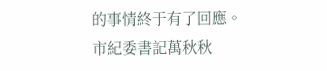的事情終于有了回應。
市紀委書記萬秋秋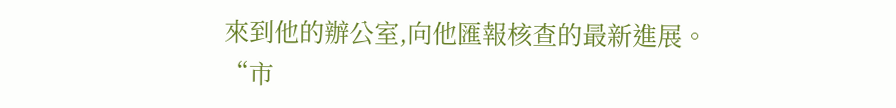來到他的辦公室,向他匯報核查的最新進展。
“市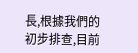長,根據我們的初步排查,目前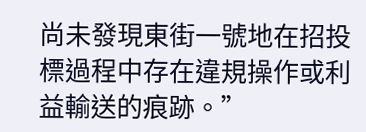尚未發現東街一號地在招投標過程中存在違規操作或利益輸送的痕跡。”